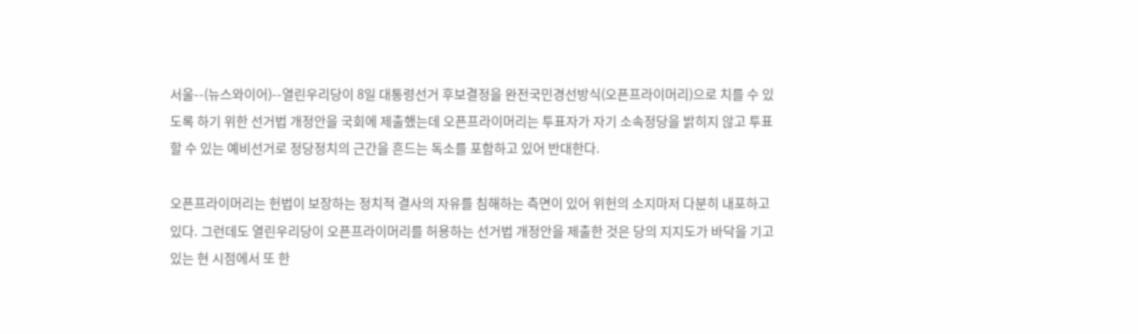서울--(뉴스와이어)--열린우리당이 8일 대통령선거 후보결정을 완전국민경선방식(오픈프라이머리)으로 치를 수 있도록 하기 위한 선거법 개정안을 국회에 제출했는데 오픈프라이머리는 투표자가 자기 소속정당을 밝히지 않고 투표할 수 있는 예비선거로 정당정치의 근간을 흔드는 독소를 포함하고 있어 반대한다.

오픈프라이머리는 헌법이 보장하는 정치적 결사의 자유를 침해하는 측면이 있어 위헌의 소지마저 다분히 내포하고 있다. 그런데도 열린우리당이 오픈프라이머리를 허용하는 선거법 개정안을 제출한 것은 당의 지지도가 바닥을 기고 있는 현 시점에서 또 한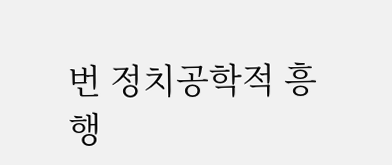번 정치공학적 흥행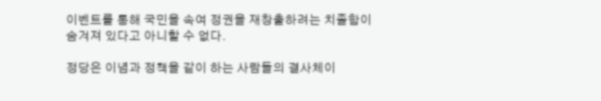이벤트를 통해 국민을 속여 정권을 재창출하려는 치졸함이 숨겨져 있다고 아니할 수 없다.

정당은 이념과 정책을 같이 하는 사람들의 결사체이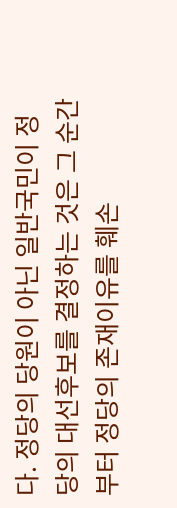다. 정당의 당원이 아닌 일반국민이 정당의 대선후보를 결정하는 것은 그 순간부터 정당의 존재이유를 훼손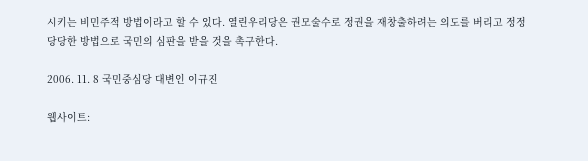시키는 비민주적 방법이라고 할 수 있다. 열린우리당은 권모술수로 정권을 재창출하려는 의도를 버리고 정정당당한 방법으로 국민의 심판을 받을 것을 촉구한다.

2006. 11. 8 국민중심당 대변인 이규진

웹사이트: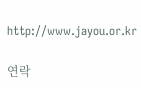http://www.jayou.or.kr

연락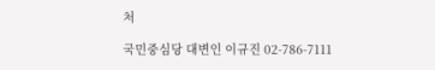처

국민중심당 대변인 이규진 02-786-7111